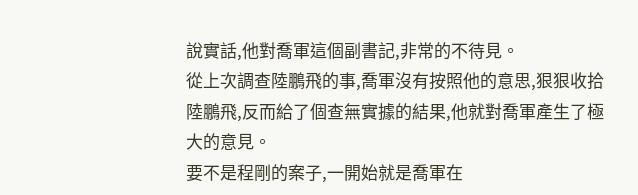說實話,他對喬軍這個副書記,非常的不待見。
從上次調查陸鵬飛的事,喬軍沒有按照他的意思,狠狠收拾陸鵬飛,反而給了個查無實據的結果,他就對喬軍產生了極大的意見。
要不是程剛的案子,一開始就是喬軍在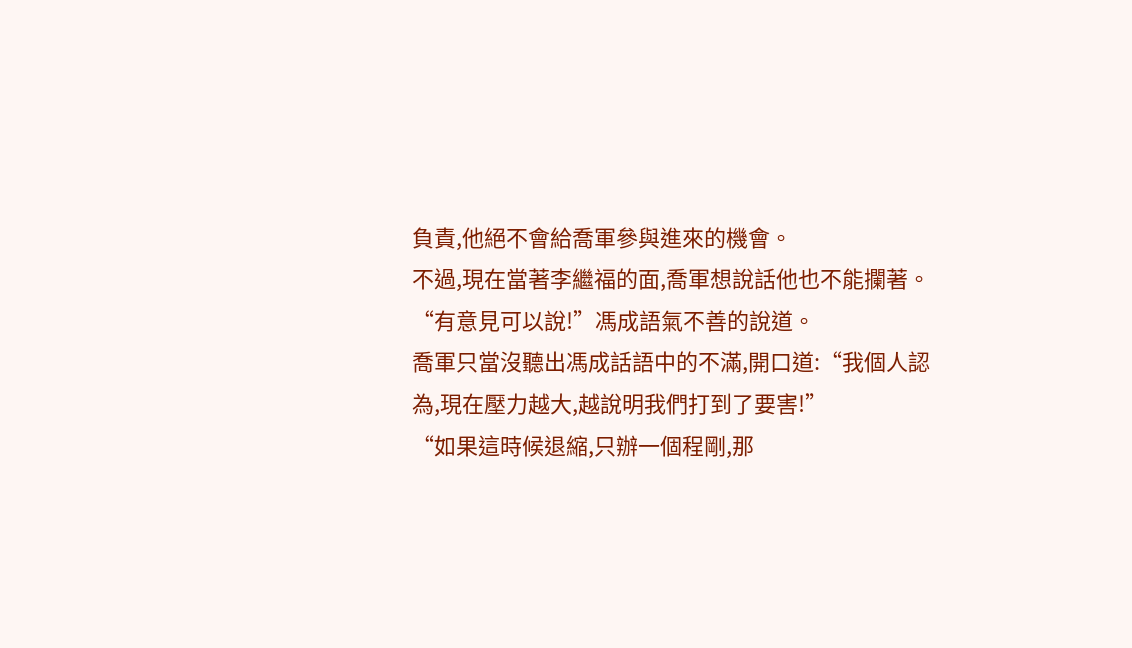負責,他絕不會給喬軍參與進來的機會。
不過,現在當著李繼福的面,喬軍想說話他也不能攔著。
“有意見可以說!”馮成語氣不善的說道。
喬軍只當沒聽出馮成話語中的不滿,開口道:“我個人認為,現在壓力越大,越說明我們打到了要害!”
“如果這時候退縮,只辦一個程剛,那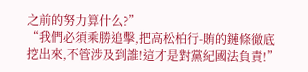之前的努力算什么?”
“我們必須乘勝追擊,把高松柏行-賄的鏈條徹底挖出來,不管涉及到誰!這才是對黨紀國法負責!”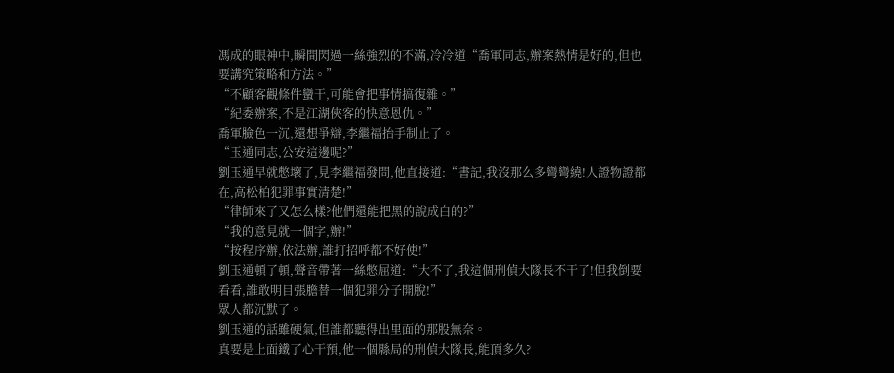馮成的眼神中,瞬間閃過一絲強烈的不滿,冷冷道“喬軍同志,辦案熱情是好的,但也要講究策略和方法。”
“不顧客觀條件蠻干,可能會把事情搞復雜。”
“紀委辦案,不是江湖俠客的快意恩仇。”
喬軍臉色一沉,還想爭辯,李繼福抬手制止了。
“玉通同志,公安這邊呢?”
劉玉通早就憋壞了,見李繼福發問,他直接道:“書記,我沒那么多彎彎繞!人證物證都在,高松柏犯罪事實清楚!”
“律師來了又怎么樣?他們還能把黑的說成白的?”
“我的意見就一個字,辦!”
“按程序辦,依法辦,誰打招呼都不好使!”
劉玉通頓了頓,聲音帶著一絲憋屈道:“大不了,我這個刑偵大隊長不干了!但我倒要看看,誰敢明目張膽替一個犯罪分子開脫!”
眾人都沉默了。
劉玉通的話雖硬氣,但誰都聽得出里面的那股無奈。
真要是上面鐵了心干預,他一個縣局的刑偵大隊長,能頂多久?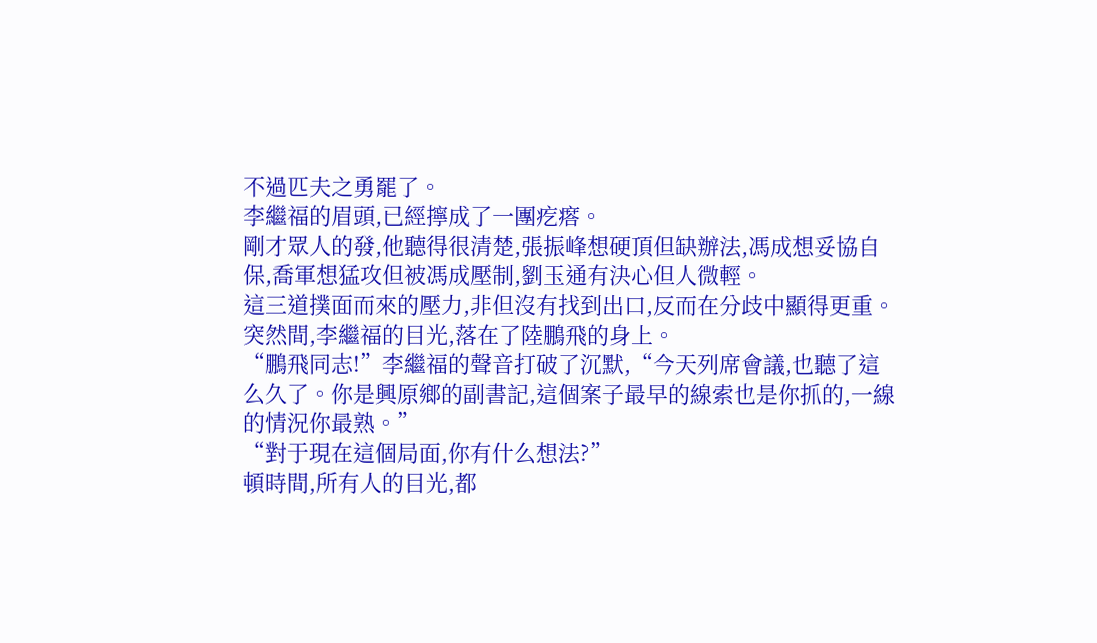不過匹夫之勇罷了。
李繼福的眉頭,已經擰成了一團疙瘩。
剛才眾人的發,他聽得很清楚,張振峰想硬頂但缺辦法,馮成想妥協自保,喬軍想猛攻但被馮成壓制,劉玉通有決心但人微輕。
這三道撲面而來的壓力,非但沒有找到出口,反而在分歧中顯得更重。
突然間,李繼福的目光,落在了陸鵬飛的身上。
“鵬飛同志!”李繼福的聲音打破了沉默,“今天列席會議,也聽了這么久了。你是興原鄉的副書記,這個案子最早的線索也是你抓的,一線的情況你最熟。”
“對于現在這個局面,你有什么想法?”
頓時間,所有人的目光,都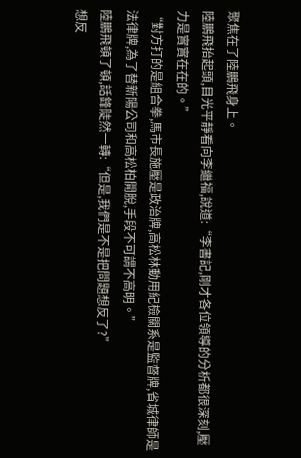聚焦在了陸鵬飛身上。
陸鵬飛抬起頭,目光平靜看向李繼福,說道:“李書記,剛才各位領導的分析都很深刻,壓力是實實在在的。”
“對方打的是組合拳,馬市長施壓是政治牌,高松林動用紀檢關系是監督牌,省城律師是法律牌,為了替新陽公司和高松柏開脫,手段不可謂不高明。”
陸鵬飛頓了頓,話鋒陡然一轉:“但是,我們是不是把問題想反了?”
想反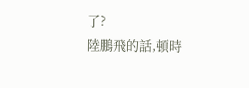了?
陸鵬飛的話,頓時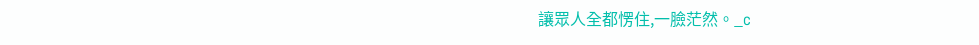讓眾人全都愣住,一臉茫然。_c